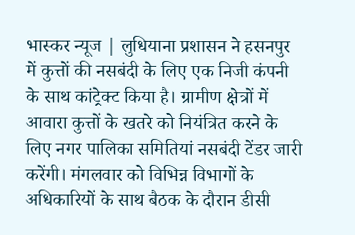भास्कर न्यूज | लुधियाना प्रशासन ने हसनपुर में कुत्तों की नसबंदी के लिए एक निजी कंपनी के साथ कांट्रेक्ट किया है। ग्रामीण क्षेत्रों में आवारा कुत्तों के खतरे को नियंत्रित करने के लिए नगर पालिका समितियां नसबंदी टेंडर जारी करेंगी। मंगलवार को विभिन्न विभागों के अधिकारियों के साथ बैठक के दौरान डीसी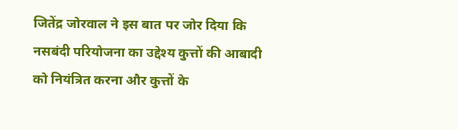जितेंद्र जोरवाल ने इस बात पर जोर दिया कि नसबंदी परियोजना का उद्देश्य कुत्तों की आबादी को नियंत्रित करना और कुत्तों के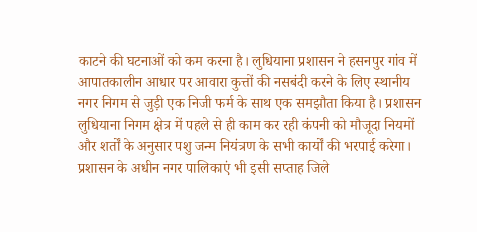काटने की घटनाओं को कम करना है। लुधियाना प्रशासन ने हसनपुर गांव में आपातकालीन आधार पर आवारा कुत्तों की नसबंदी करने के लिए स्थानीय नगर निगम से जुड़ी एक निजी फर्म के साथ एक समझौता किया है। प्रशासन लुधियाना निगम क्षेत्र में पहले से ही काम कर रही कंपनी को मौजूदा नियमों और शर्तों के अनुसार पशु जन्म नियंत्रण के सभी कार्यों की भरपाई करेगा। प्रशासन के अधीन नगर पालिकाएं भी इसी सप्ताह जिले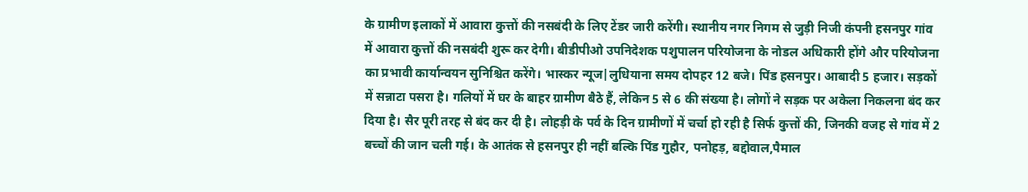के ग्रामीण इलाकों में आवारा कुत्तों की नसबंदी के लिए टेंडर जारी करेंगी। स्थानीय नगर निगम से जुड़ी निजी कंपनी हसनपुर गांव में आवारा कुत्तों की नसबंदी शुरू कर देगी। बीडीपीओ उपनिदेशक पशुपालन परियोजना के नोडल अधिकारी होंगे और परियोजना का प्रभावी कार्यान्वयन सुनिश्चित करेंगे। भास्कर न्यूज|लुधियाना समय दोपहर 12 बजे। पिंड हसनपुर। आबादी 5 हजार। सड़कों में सन्नाटा पसरा है। गलियों में घर के बाहर ग्रामीण बैठे हैं, लेकिन 5 से 6 की संख्या है। लोगों ने सड़क पर अकेला निकलना बंद कर दिया है। सैर पूरी तरह से बंद कर दी है। लोहड़ी के पर्व के दिन ग्रामीणों में चर्चा हो रही है सिर्फ कुत्तों की, जिनकी वजह से गांव में 2 बच्चों की जान चली गई। के आतंक से हसनपुर ही नहीं बल्कि पिंड गुहौर, पनोहड़, बद्दोवाल,पैमाल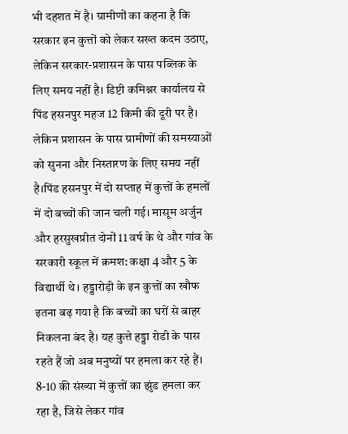भी दहशत में है। ग्रामीणों का कहना है कि सरकार इन कुत्तों को लेकर सख्त कदम उठाए, लेकिन सरकार-प्रशासन के पास पब्लिक के लिए समय नहीं है। डिप्टी कमिश्नर कार्यालय से पिंड हसनपुर महज 12 किमी की दूरी पर है। लेकिन प्रशासन के पास ग्रामीणों की समस्याओं को सुनना और निस्तारण के लिए समय नहीं है।पिंड हसनपुर में दो सप्ताह में कुत्तों के हमलों में दो बच्चों की जान चली गई। मासूम अर्जुन और हरसुखप्रीत दोनों 11 वर्ष के थे और गांव के सरकारी स्कूल में क्रमश: कक्षा 4 और 5 के विद्यार्थी थे। हड्डारोड़ी के इन कुत्तों का खौफ इतना बढ़ गया है कि बच्चों का घरों से बाहर निकलना बंद है। यह कुत्ते हड्डा रोडी के पास रहते हैं जो अब मनुष्यों पर हमला कर रहे हैं। 8-10 की संख्या में कुत्तों का झुंड हमला कर रहा है, जिसे लेकर गांव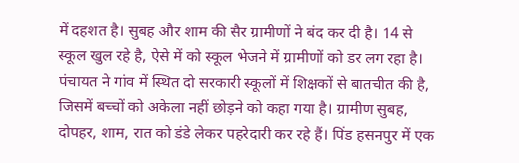में दहशत है। सुबह और शाम की सैर ग्रामीणों ने बंद कर दी है। 14 से स्कूल खुल रहे है, ऐसे में को स्कूल भेजने में ग्रामीणों को डर लग रहा है। पंचायत ने गांव में स्थित दो सरकारी स्कूलों में शिक्षकों से बातचीत की है, जिसमें बच्चों को अकेला नहीं छोड़ने को कहा गया है। ग्रामीण सुबह, दोपहर, शाम, रात को डंडे लेकर पहरेदारी कर रहे हैं। पिंड हसनपुर में एक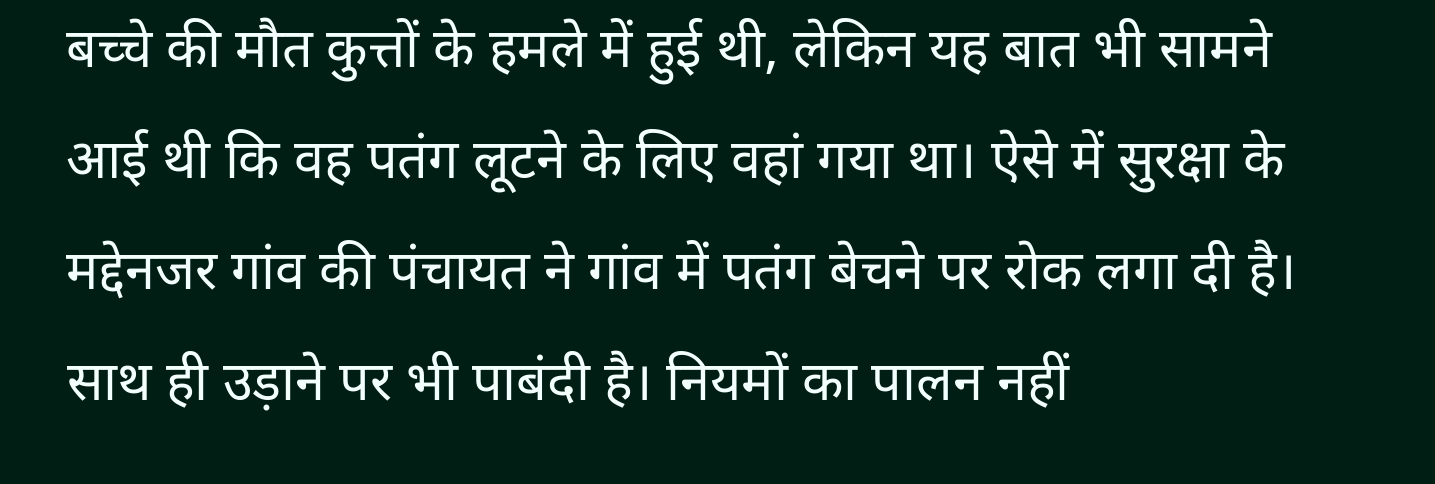बच्चे की मौत कुत्तों के हमले में हुई थी, लेकिन यह बात भी सामने आई थी कि वह पतंग लूटने के लिए वहां गया था। ऐसे में सुरक्षा के मद्देनजर गांव की पंचायत ने गांव में पतंग बेचने पर रोक लगा दी है। साथ ही उड़ाने पर भी पाबंदी है। नियमों का पालन नहीं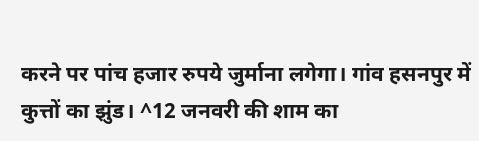करने पर पांच हजार रुपये जुर्माना लगेगा। गांव हसनपुर में कुत्तों का झुंड। ^12 जनवरी की शाम का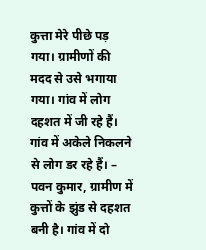कुत्ता मेरे पीछे पड़ गया। ग्रामीणों की मदद से उसे भगाया गया। गांव में लोग दहशत में जी रहे हैं। गांव में अकेले निकलने से लोग डर रहे हैं। – पवन कुमार, ग्रामीण में कुत्तों के झुंड से दहशत बनी है। गांव में दो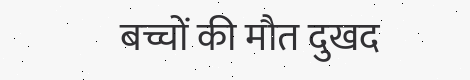बच्चों की मौत दुखद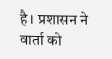है। प्रशासन ने वार्ता को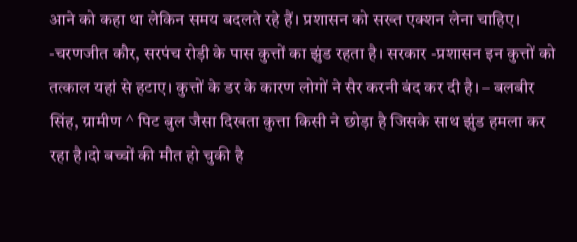आने को कहा था लेकिन समय बदलते रहे हैं। प्रशासन को सख्त एक्शन लेना चाहिए। -चरणजीत कौर, सरपंच रोड़ी के पास कुत्तों का झुंड रहता है। सरकार -प्रशासन इन कुत्तों को तत्काल यहां से हटाए। कुत्तों के डर के कारण लोगों ने सैर करनी बंद कर दी है। – बलबीर सिंह, ग्रामीण ^ पिट बुल जैसा दिखता कुत्ता किसी ने छोड़ा है जिसके साथ झुंड हमला कर रहा है।दो बच्चों की मौत हो चुकी है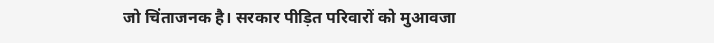जो चिंताजनक है। सरकार पीड़ित परिवारों को मुआवजा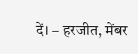दें। – हरजीत, मेंबर